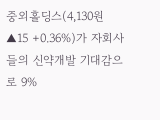중외홀딩스(4,130원 ▲15 +0.36%)가 자회사들의 신약개발 기대감으로 9%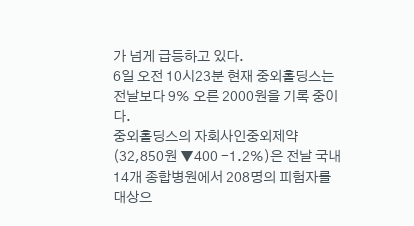가 넘게 급등하고 있다.
6일 오전 10시23분 현재 중외홀딩스는 전날보다 9% 오른 2000원을 기록 중이다.
중외홀딩스의 자회사인중외제약(32,850원 ▼400 -1.2%)은 전날 국내 14개 종합병원에서 208명의 피험자를 대상으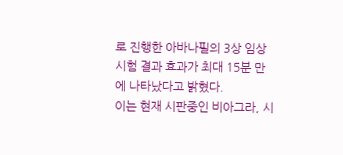로 진행한 아바나필의 3상 임상시험 결과 효과가 최대 15분 만에 나타났다고 밝혔다.
이는 현재 시판중인 비아그라, 시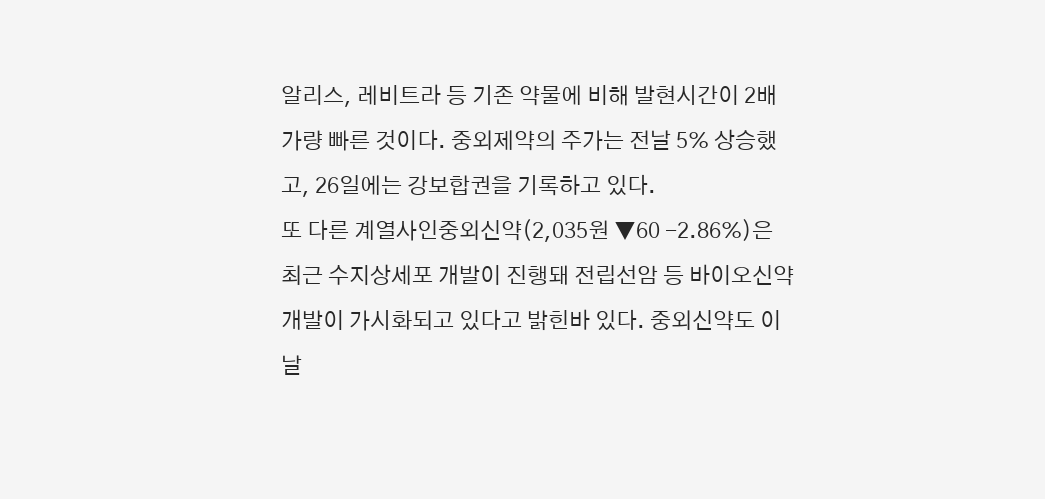알리스, 레비트라 등 기존 약물에 비해 발현시간이 2배 가량 빠른 것이다. 중외제약의 주가는 전날 5% 상승했고, 26일에는 강보합권을 기록하고 있다.
또 다른 계열사인중외신약(2,035원 ▼60 -2.86%)은 최근 수지상세포 개발이 진행돼 전립선암 등 바이오신약 개발이 가시화되고 있다고 밝힌바 있다. 중외신약도 이날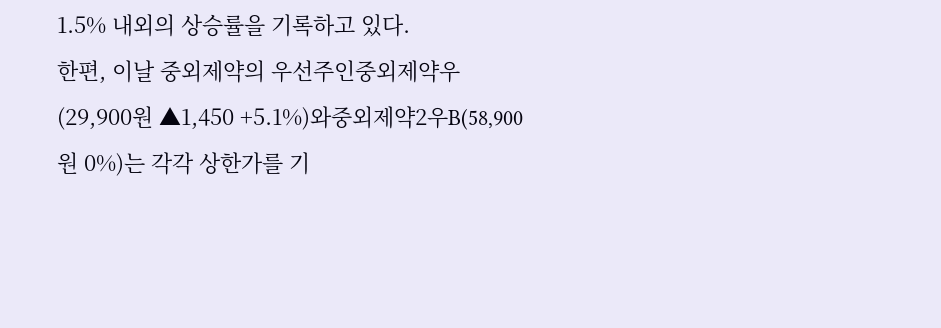1.5% 내외의 상승률을 기록하고 있다.
한편, 이날 중외제약의 우선주인중외제약우(29,900원 ▲1,450 +5.1%)와중외제약2우B(58,900원 0%)는 각각 상한가를 기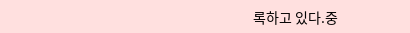록하고 있다.중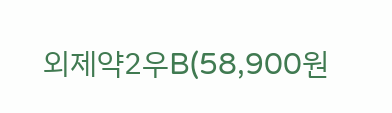외제약2우B(58,900원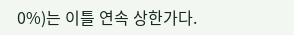0%)는 이틀 연속 상한가다.